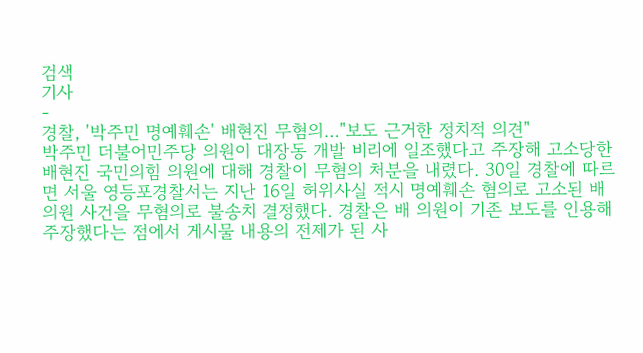검색
기사
-
경찰, '박주민 명예훼손' 배현진 무혐의…"보도 근거한 정치적 의견"
박주민 더불어민주당 의원이 대장동 개발 비리에 일조했다고 주장해 고소당한 배현진 국민의힘 의원에 대해 경찰이 무혐의 처분을 내렸다. 30일 경찰에 따르면 서울 영등포경찰서는 지난 16일 허위사실 적시 명예훼손 혐의로 고소된 배 의원 사건을 무혐의로 불송치 결정했다. 경찰은 배 의원이 기존 보도를 인용해 주장했다는 점에서 게시물 내용의 전제가 된 사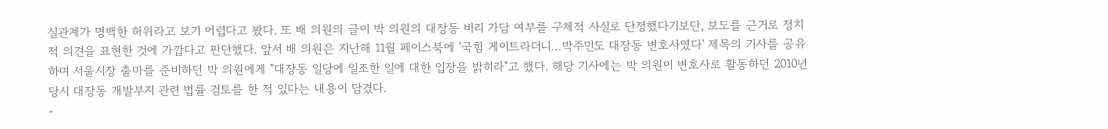실관계가 명백한 허위라고 보기 어렵다고 봤다. 또 배 의원의 글이 박 의원의 대장동 비리 가담 여부를 구체적 사실로 단정했다기보단, 보도를 근거로 정치적 의견을 표현한 것에 가깝다고 판단했다. 앞서 배 의원은 지난해 11월 페이스북에 '국힘 게이트라더니…박주민도 대장동 변호사였다' 제목의 기사를 공유하며 서울시장 출마를 준비하던 박 의원에게 "대장동 일당에 일조한 일에 대한 입장을 밝히라"고 했다. 해당 기사에는 박 의원이 변호사로 활동하던 2010년 당시 대장동 개발부지 관련 법률 검토를 한 적 있다는 내용이 담겼다.
-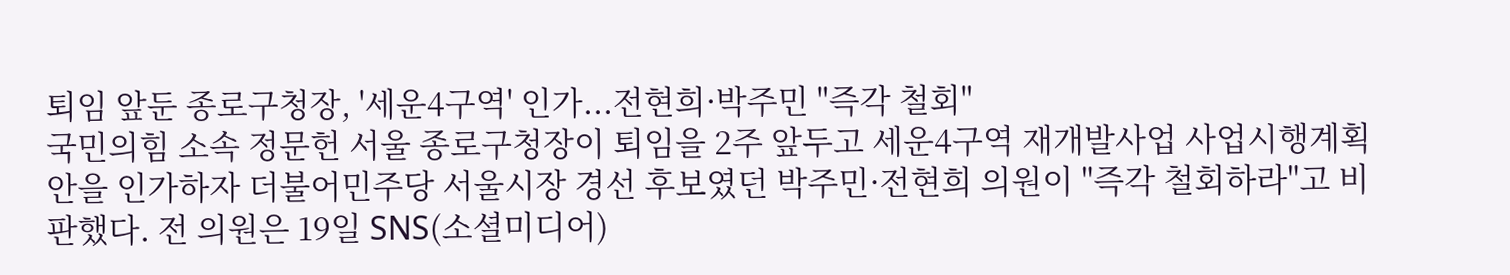퇴임 앞둔 종로구청장, '세운4구역' 인가...전현희·박주민 "즉각 철회"
국민의힘 소속 정문헌 서울 종로구청장이 퇴임을 2주 앞두고 세운4구역 재개발사업 사업시행계획안을 인가하자 더불어민주당 서울시장 경선 후보였던 박주민·전현희 의원이 "즉각 철회하라"고 비판했다. 전 의원은 19일 SNS(소셜미디어)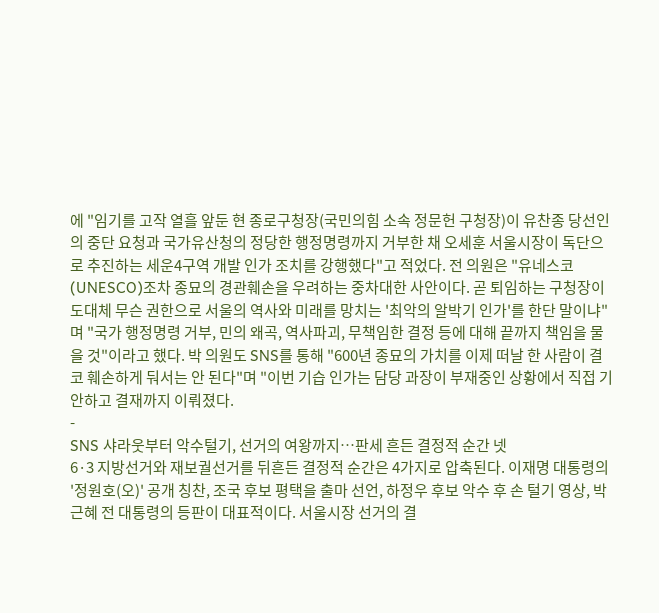에 "임기를 고작 열흘 앞둔 현 종로구청장(국민의힘 소속 정문헌 구청장)이 유찬종 당선인의 중단 요청과 국가유산청의 정당한 행정명령까지 거부한 채 오세훈 서울시장이 독단으로 추진하는 세운4구역 개발 인가 조치를 강행했다"고 적었다. 전 의원은 "유네스코(UNESCO)조차 종묘의 경관훼손을 우려하는 중차대한 사안이다. 곧 퇴임하는 구청장이 도대체 무슨 권한으로 서울의 역사와 미래를 망치는 '최악의 알박기 인가'를 한단 말이냐"며 "국가 행정명령 거부, 민의 왜곡, 역사파괴, 무책임한 결정 등에 대해 끝까지 책임을 물을 것"이라고 했다. 박 의원도 SNS를 통해 "600년 종묘의 가치를 이제 떠날 한 사람이 결코 훼손하게 둬서는 안 된다"며 "이번 기습 인가는 담당 과장이 부재중인 상황에서 직접 기안하고 결재까지 이뤄졌다.
-
SNS 샤라웃부터 악수털기, 선거의 여왕까지…판세 흔든 결정적 순간 넷
6·3 지방선거와 재보궐선거를 뒤흔든 결정적 순간은 4가지로 압축된다. 이재명 대통령의 '정원호(오)' 공개 칭찬, 조국 후보 평택을 출마 선언, 하정우 후보 악수 후 손 털기 영상, 박근혜 전 대통령의 등판이 대표적이다. 서울시장 선거의 결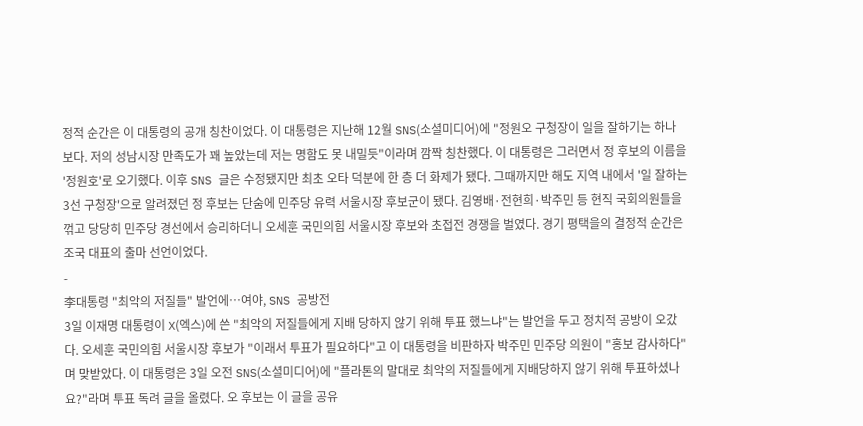정적 순간은 이 대통령의 공개 칭찬이었다. 이 대통령은 지난해 12월 SNS(소셜미디어)에 "정원오 구청장이 일을 잘하기는 하나 보다. 저의 성남시장 만족도가 꽤 높았는데 저는 명함도 못 내밀듯"이라며 깜짝 칭찬했다. 이 대통령은 그러면서 정 후보의 이름을 '정원호'로 오기했다. 이후 SNS 글은 수정됐지만 최초 오타 덕분에 한 층 더 화제가 됐다. 그때까지만 해도 지역 내에서 '일 잘하는 3선 구청장'으로 알려졌던 정 후보는 단숨에 민주당 유력 서울시장 후보군이 됐다. 김영배·전현희·박주민 등 현직 국회의원들을 꺾고 당당히 민주당 경선에서 승리하더니 오세훈 국민의힘 서울시장 후보와 초접전 경쟁을 벌였다. 경기 평택을의 결정적 순간은 조국 대표의 출마 선언이었다.
-
李대통령 "최악의 저질들" 발언에…여야, SNS 공방전
3일 이재명 대통령이 X(엑스)에 쓴 "최악의 저질들에게 지배 당하지 않기 위해 투표 했느냐"는 발언을 두고 정치적 공방이 오갔다. 오세훈 국민의힘 서울시장 후보가 "이래서 투표가 필요하다"고 이 대통령을 비판하자 박주민 민주당 의원이 "홍보 감사하다"며 맞받았다. 이 대통령은 3일 오전 SNS(소셜미디어)에 "플라톤의 말대로 최악의 저질들에게 지배당하지 않기 위해 투표하셨나요?"라며 투표 독려 글을 올렸다. 오 후보는 이 글을 공유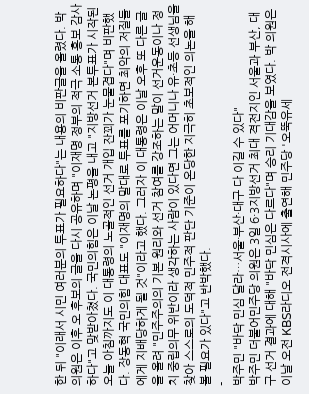한 뒤 "이래서 시민 여러분의 투표가 필요하다"는 내용의 비판글을 올렸다. 박 의원은 이후 오 후보의 글을 다시 공유하며 "이재명 정부의 적극 소통 홍보 감사하다"고 맞받아쳤다. 국민의힘은 이날 논평을 내고 "지방선거 본투표가 시작된 오늘 아침까지도 이 대통령의 노골적인 선거 개입 잔꾀가 눈물겹다"며 비판했다. 장동혁 국민의힘 대표도 "이재명의 말대로 투표를 포기하면 최악의 저질들에게 지배당하게 될 것"이라고 했다. 그러자 이 대통령은 이날 오후 또 다른 글을 올려 "민주주의의 기본 원리와 선거 참여를 강조하는 말이 선거운동이나 정치 중립의무 위반이라 생각하는 사람이 있다면 그는 어머니나 유·초등 선생님을 찾아 스스로의 도덕적 민주적 판단 기준이 온당한 지극히 초보적인 의논을 해 볼 필요가 있다"고 반박했다.
-
박주민 "바닥 민심 달라…서울·부산·대구 다 이길 수 있다"
박주민 더불어민주당 의원은 3일 6·3지방선거 최대 격전지인 서울과 부산, 대구 선거 결과에 대해 "바닥 민심은 다르다"며 승리 기대감을 보였다. 박 의원은 이날 오전 KBS라디오 전격시사에 출연해 민주당 '오뚝유세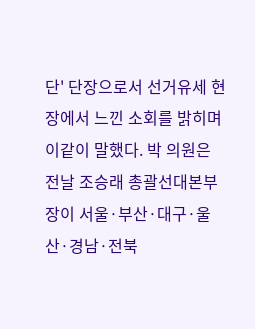단' 단장으로서 선거유세 현장에서 느낀 소회를 밝히며 이같이 말했다. 박 의원은 전날 조승래 총괄선대본부장이 서울·부산·대구·울산·경남·전북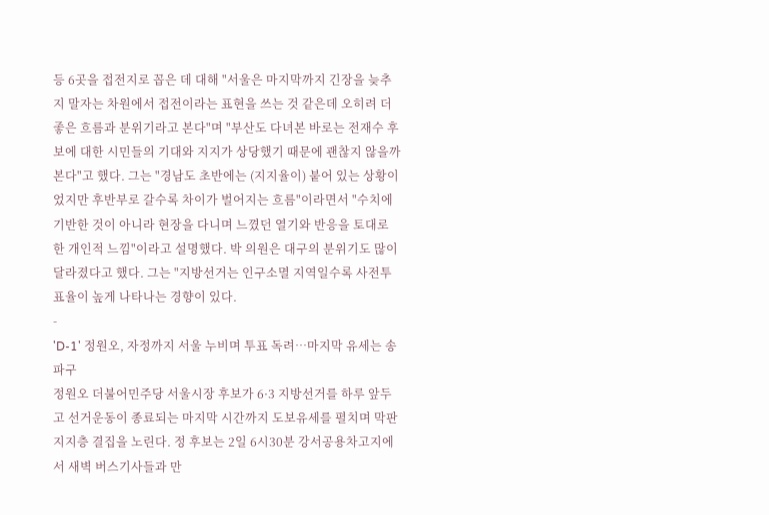등 6곳을 접전지로 꼽은 데 대해 "서울은 마지막까지 긴장을 늦추지 말자는 차원에서 접전이라는 표현을 쓰는 것 같은데 오히려 더 좋은 흐름과 분위기라고 본다"며 "부산도 다녀본 바로는 전재수 후보에 대한 시민들의 기대와 지지가 상당했기 때문에 괜찮지 않을까 본다"고 했다. 그는 "경남도 초반에는 (지지율이) 붙어 있는 상황이었지만 후반부로 갈수록 차이가 벌어지는 흐름"이라면서 "수치에 기반한 것이 아니라 현장을 다니며 느꼈던 열기와 반응을 토대로 한 개인적 느낌"이라고 설명했다. 박 의원은 대구의 분위기도 많이 달라졌다고 했다. 그는 "지방선거는 인구소멸 지역일수록 사전투표율이 높게 나타나는 경향이 있다.
-
'D-1' 정원오, 자정까지 서울 누비며 투표 독려…마지막 유세는 송파구
정원오 더불어민주당 서울시장 후보가 6·3 지방선거를 하루 앞두고 선거운동이 종료되는 마지막 시간까지 도보유세를 펼치며 막판 지지층 결집을 노린다. 정 후보는 2일 6시30분 강서공용차고지에서 새벽 버스기사들과 만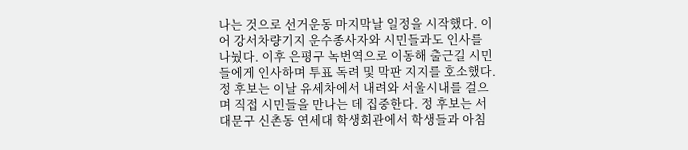나는 것으로 선거운동 마지막날 일정을 시작했다. 이어 강서차량기지 운수종사자와 시민들과도 인사를 나눴다. 이후 은평구 녹번역으로 이동해 출근길 시민들에게 인사하며 투표 독려 및 막판 지지를 호소했다. 정 후보는 이날 유세차에서 내려와 서울시내를 걸으며 직접 시민들을 만나는 데 집중한다. 정 후보는 서대문구 신촌동 연세대 학생회관에서 학생들과 아침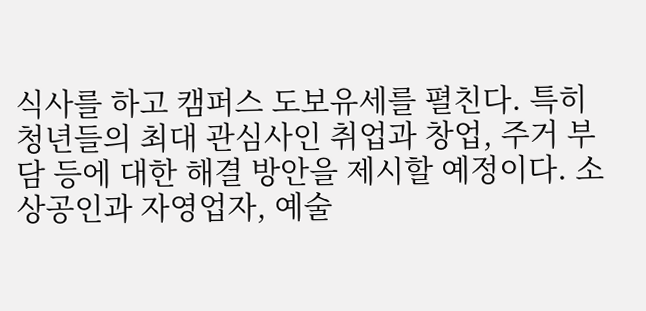식사를 하고 캠퍼스 도보유세를 펼친다. 특히 청년들의 최대 관심사인 취업과 창업, 주거 부담 등에 대한 해결 방안을 제시할 예정이다. 소상공인과 자영업자, 예술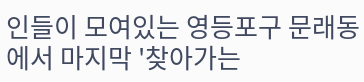인들이 모여있는 영등포구 문래동에서 마지막 '찾아가는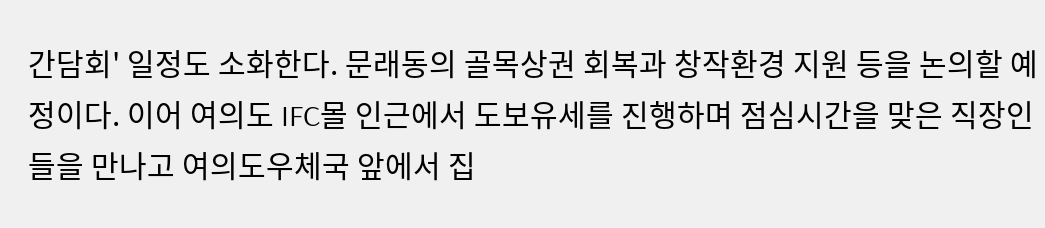간담회' 일정도 소화한다. 문래동의 골목상권 회복과 창작환경 지원 등을 논의할 예정이다. 이어 여의도 IFC몰 인근에서 도보유세를 진행하며 점심시간을 맞은 직장인들을 만나고 여의도우체국 앞에서 집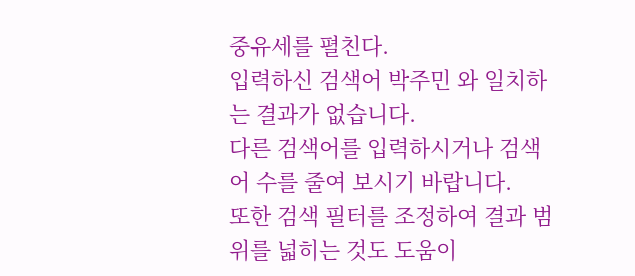중유세를 펼친다.
입력하신 검색어 박주민 와 일치하는 결과가 없습니다.
다른 검색어를 입력하시거나 검색어 수를 줄여 보시기 바랍니다.
또한 검색 필터를 조정하여 결과 범위를 넓히는 것도 도움이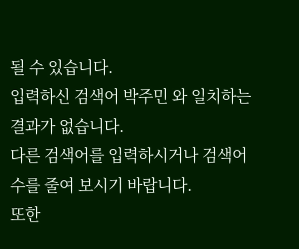될 수 있습니다.
입력하신 검색어 박주민 와 일치하는 결과가 없습니다.
다른 검색어를 입력하시거나 검색어 수를 줄여 보시기 바랍니다.
또한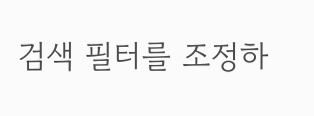검색 필터를 조정하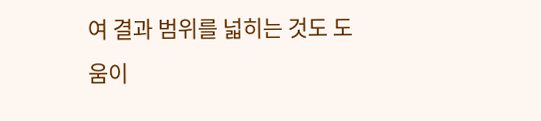여 결과 범위를 넓히는 것도 도움이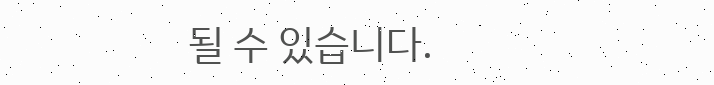될 수 있습니다.